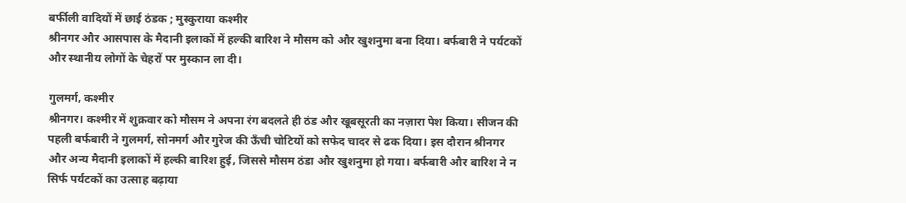बर्फीली वादियों में छाई ठंडक ; मुस्कुराया कश्मीर
श्रीनगर और आसपास के मैदानी इलाकों में हल्की बारिश ने मौसम को और खुशनुमा बना दिया। बर्फबारी ने पर्यटकों और स्थानीय लोगों के चेहरों पर मुस्कान ला दी।

गुलमर्ग, कश्मीर
श्रीनगर। कश्मीर में शुक्रवार को मौसम ने अपना रंग बदलते ही ठंड और खूबसूरती का नज़ारा पेश किया। सीजन की पहली बर्फबारी ने गुलमर्ग, सोनमर्ग और गुरेज की ऊँची चोटियों को सफेद चादर से ढक दिया। इस दौरान श्रीनगर और अन्य मैदानी इलाकों में हल्की बारिश हुई, जिससे मौसम ठंडा और खुशनुमा हो गया। बर्फबारी और बारिश ने न सिर्फ पर्यटकों का उत्साह बढ़ाया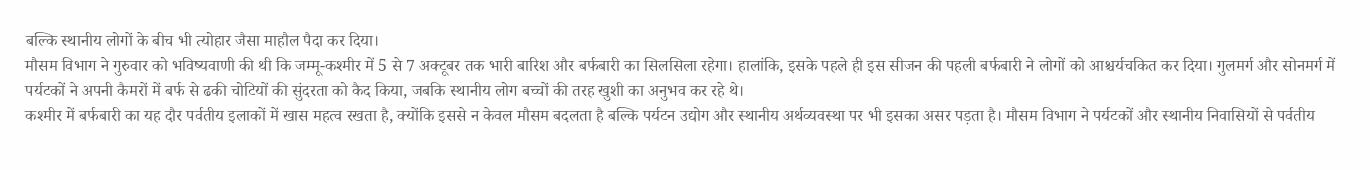बल्कि स्थानीय लोगों के बीच भी त्योहार जैसा माहौल पैदा कर दिया।
मौसम विभाग ने गुरुवार को भविष्यवाणी की थी कि जम्मू-कश्मीर में 5 से 7 अक्टूबर तक भारी बारिश और बर्फबारी का सिलसिला रहेगा। हालांकि, इसके पहले ही इस सीजन की पहली बर्फबारी ने लोगों को आश्चर्यचकित कर दिया। गुलमर्ग और सोनमर्ग में पर्यटकों ने अपनी कैमरों में बर्फ से ढकी चोटियों की सुंदरता को कैद किया, जबकि स्थानीय लोग बच्चों की तरह खुशी का अनुभव कर रहे थे।
कश्मीर में बर्फबारी का यह दौर पर्वतीय इलाकों में खास महत्व रखता है, क्योंकि इससे न केवल मौसम बदलता है बल्कि पर्यटन उद्योग और स्थानीय अर्थव्यवस्था पर भी इसका असर पड़ता है। मौसम विभाग ने पर्यटकों और स्थानीय निवासियों से पर्वतीय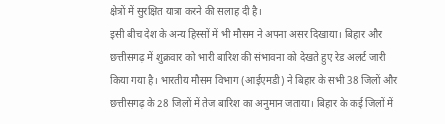क्षेत्रों में सुरक्षित यात्रा करने की सलाह दी है।
इसी बीच देश के अन्य हिस्सों में भी मौसम ने अपना असर दिखाया। बिहार और छत्तीसगढ़ में शुक्रवार को भारी बारिश की संभावना को देखते हुए रेड अलर्ट जारी किया गया है। भारतीय मौसम विभाग (आईएमडी) ने बिहार के सभी 38 जिलों और छत्तीसगढ़ के 28 जिलों में तेज बारिश का अनुमान जताया। बिहार के कई जिलों में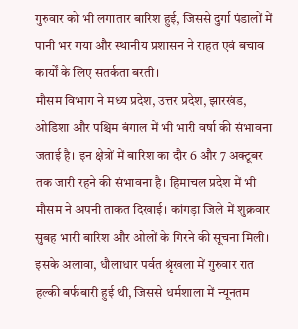गुरुवार को भी लगातार बारिश हुई, जिससे दुर्गा पंडालों में पानी भर गया और स्थानीय प्रशासन ने राहत एवं बचाव कार्यों के लिए सतर्कता बरती।
मौसम विभाग ने मध्य प्रदेश, उत्तर प्रदेश, झारखंड, ओडिशा और पश्चिम बंगाल में भी भारी वर्षा की संभावना जताई है। इन क्षेत्रों में बारिश का दौर 6 और 7 अक्टूबर तक जारी रहने की संभावना है। हिमाचल प्रदेश में भी मौसम ने अपनी ताकत दिखाई। कांगड़ा जिले में शुक्रवार सुबह भारी बारिश और ओलों के गिरने की सूचना मिली। इसके अलावा, धौलाधार पर्वत श्रृंखला में गुरुवार रात हल्की बर्फबारी हुई थी, जिससे धर्मशाला में न्यूनतम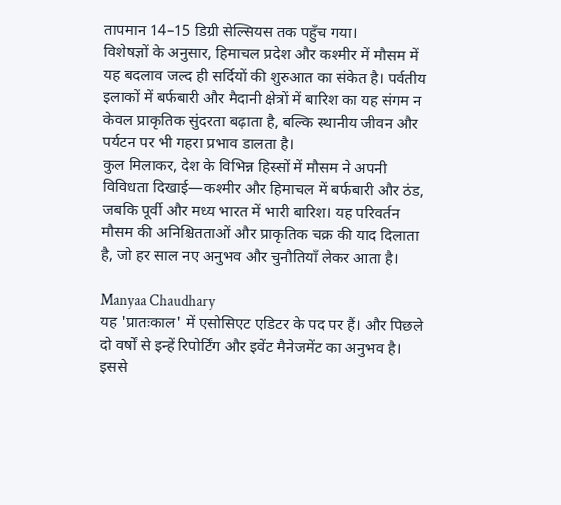तापमान 14–15 डिग्री सेल्सियस तक पहुँच गया।
विशेषज्ञों के अनुसार, हिमाचल प्रदेश और कश्मीर में मौसम में यह बदलाव जल्द ही सर्दियों की शुरुआत का संकेत है। पर्वतीय इलाकों में बर्फबारी और मैदानी क्षेत्रों में बारिश का यह संगम न केवल प्राकृतिक सुंदरता बढ़ाता है, बल्कि स्थानीय जीवन और पर्यटन पर भी गहरा प्रभाव डालता है।
कुल मिलाकर, देश के विभिन्न हिस्सों में मौसम ने अपनी विविधता दिखाई—कश्मीर और हिमाचल में बर्फबारी और ठंड, जबकि पूर्वी और मध्य भारत में भारी बारिश। यह परिवर्तन मौसम की अनिश्चितताओं और प्राकृतिक चक्र की याद दिलाता है, जो हर साल नए अनुभव और चुनौतियाँ लेकर आता है।

Manyaa Chaudhary
यह 'प्रातःकाल' में एसोसिएट एडिटर के पद पर हैं। और पिछले दो वर्षों से इन्हें रिपोर्टिंग और इवेंट मैनेजमेंट का अनुभव है। इससे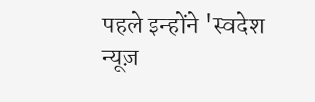पहले इन्होंने 'स्वदेश न्यूज़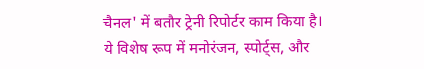चैनल' में बतौर ट्रेनी रिपोर्टर काम किया है। ये विशेष रूप में मनोरंजन, स्पोर्ट्स, और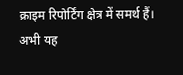क्राइम रिपोर्टिंग क्षेत्र में समर्थ हैं। अभी यह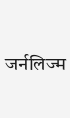जर्नलिज्म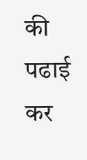की पढाई कर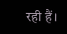रही हैं।